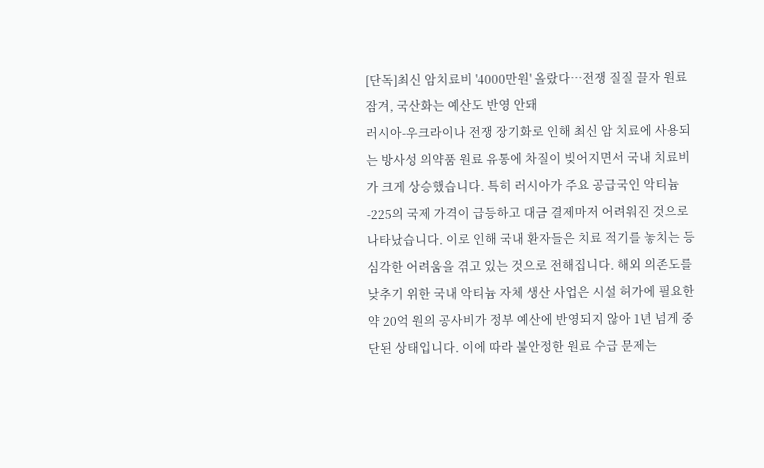[단독]최신 암치료비 '4000만원' 올랐다…전쟁 질질 끌자 원료 잠겨, 국산화는 예산도 반영 안돼
러시아-우크라이나 전쟁 장기화로 인해 최신 암 치료에 사용되는 방사성 의약품 원료 유통에 차질이 빚어지면서 국내 치료비가 크게 상승했습니다. 특히 러시아가 주요 공급국인 악티늄-225의 국제 가격이 급등하고 대금 결제마저 어려워진 것으로 나타났습니다. 이로 인해 국내 환자들은 치료 적기를 놓치는 등 심각한 어려움을 겪고 있는 것으로 전해집니다. 해외 의존도를 낮추기 위한 국내 악티늄 자체 생산 사업은 시설 허가에 필요한 약 20억 원의 공사비가 정부 예산에 반영되지 않아 1년 넘게 중단된 상태입니다. 이에 따라 불안정한 원료 수급 문제는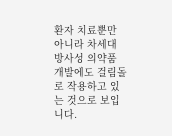환자 치료뿐만 아니라 차세대 방사성 의약품 개발에도 걸림돌로 작용하고 있는 것으로 보입니다.